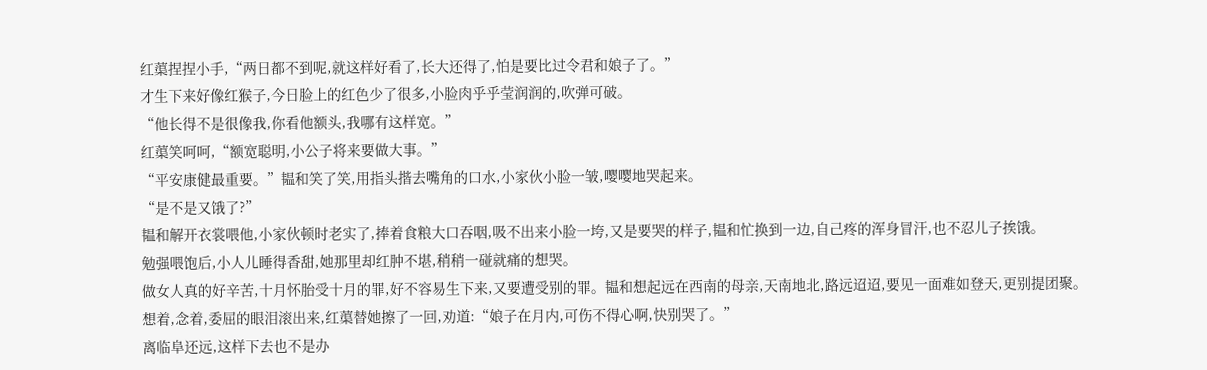红蕖捏捏小手,“两日都不到呢,就这样好看了,长大还得了,怕是要比过令君和娘子了。”
才生下来好像红猴子,今日脸上的红色少了很多,小脸肉乎乎莹润润的,吹弹可破。
“他长得不是很像我,你看他额头,我哪有这样宽。”
红蕖笑呵呵,“额宽聪明,小公子将来要做大事。”
“平安康健最重要。”韫和笑了笑,用指头揩去嘴角的口水,小家伙小脸一皱,嘤嘤地哭起来。
“是不是又饿了?”
韫和解开衣裳喂他,小家伙顿时老实了,捧着食粮大口吞咽,吸不出来小脸一垮,又是要哭的样子,韫和忙换到一边,自己疼的浑身冒汗,也不忍儿子挨饿。
勉强喂饱后,小人儿睡得香甜,她那里却红肿不堪,稍稍一碰就痛的想哭。
做女人真的好辛苦,十月怀胎受十月的罪,好不容易生下来,又要遭受别的罪。韫和想起远在西南的母亲,天南地北,路远迢迢,要见一面难如登天,更别提团聚。
想着,念着,委屈的眼泪滚出来,红蕖替她擦了一回,劝道:“娘子在月内,可伤不得心啊,快别哭了。”
离临阜还远,这样下去也不是办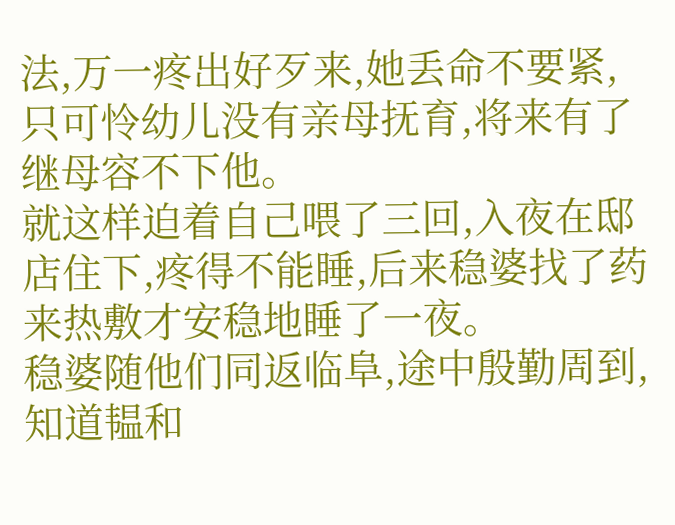法,万一疼出好歹来,她丢命不要紧,只可怜幼儿没有亲母抚育,将来有了继母容不下他。
就这样迫着自己喂了三回,入夜在邸店住下,疼得不能睡,后来稳婆找了药来热敷才安稳地睡了一夜。
稳婆随他们同返临阜,途中殷勤周到,知道韫和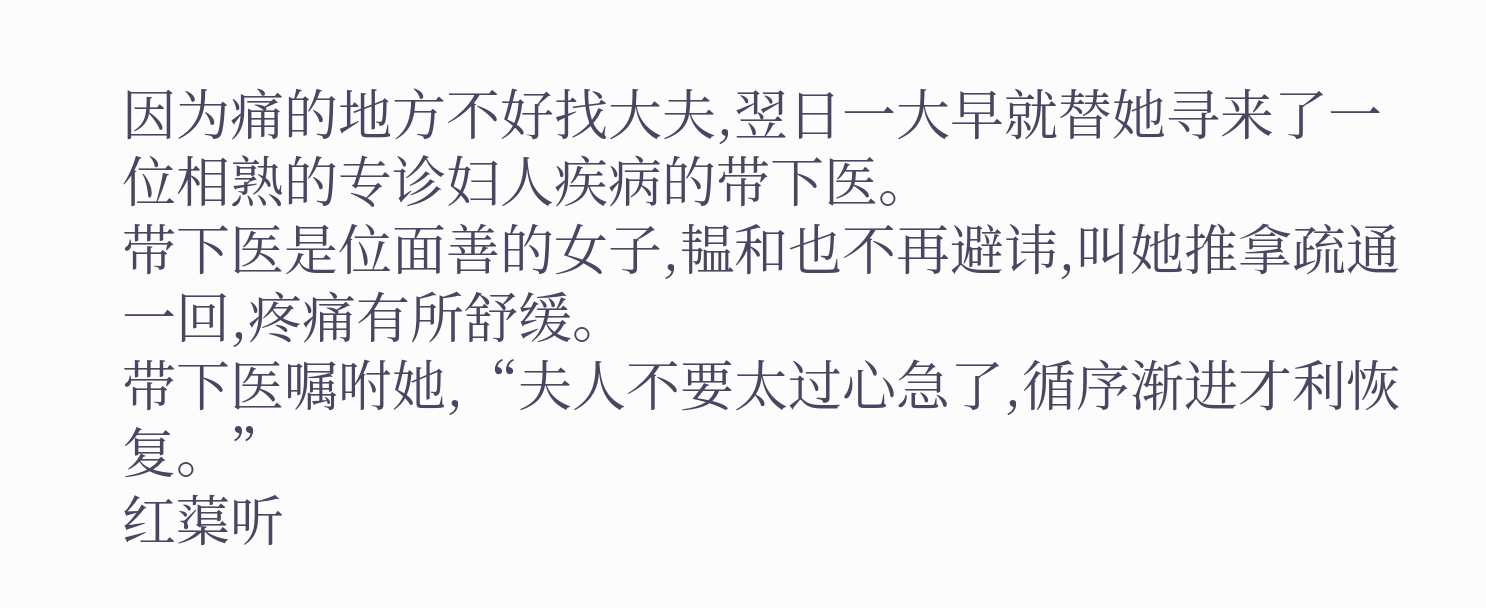因为痛的地方不好找大夫,翌日一大早就替她寻来了一位相熟的专诊妇人疾病的带下医。
带下医是位面善的女子,韫和也不再避讳,叫她推拿疏通一回,疼痛有所舒缓。
带下医嘱咐她,“夫人不要太过心急了,循序渐进才利恢复。”
红蕖听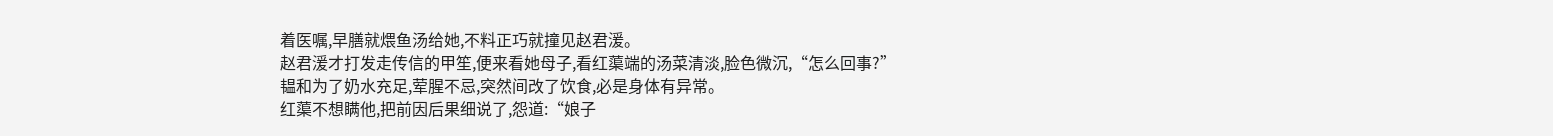着医嘱,早膳就煨鱼汤给她,不料正巧就撞见赵君湲。
赵君湲才打发走传信的甲笙,便来看她母子,看红蕖端的汤菜清淡,脸色微沉,“怎么回事?”
韫和为了奶水充足,荤腥不忌,突然间改了饮食,必是身体有异常。
红蕖不想瞒他,把前因后果细说了,怨道:“娘子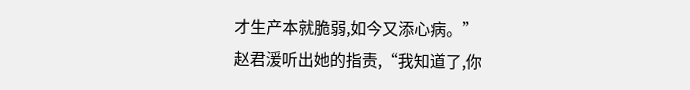才生产本就脆弱,如今又添心病。”
赵君湲听出她的指责,“我知道了,你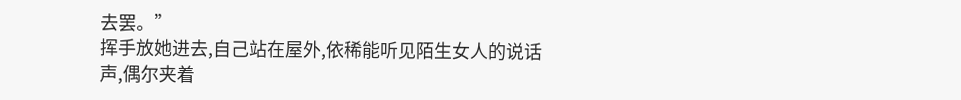去罢。”
挥手放她进去,自己站在屋外,依稀能听见陌生女人的说话声,偶尔夹着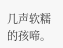几声软糯的孩啼。